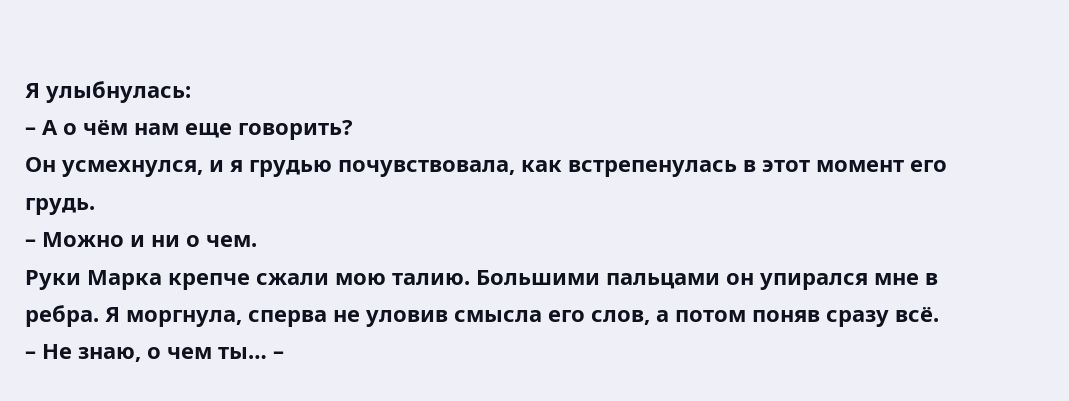Я улыбнулась:
– А о чём нам еще говорить?
Он усмехнулся, и я грудью почувствовала, как встрепенулась в этот момент его грудь.
– Можно и ни о чем.
Руки Марка крепче сжали мою талию. Большими пальцами он упирался мне в ребра. Я моргнула, сперва не уловив смысла его слов, а потом поняв сразу всё.
– Не знаю, о чем ты… –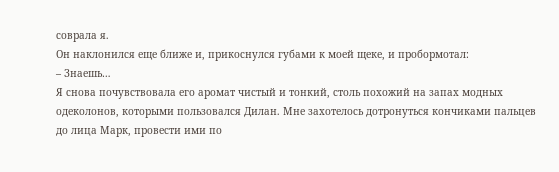соврала я.
Он наклонился еще ближе и, прикоснулся губами к моей щеке, и пробормотал:
– Знаешь…
Я снова почувствовала его аромат чистый и тонкий, столь похожий на запах модных одеколонов, которыми пользовался Дилан. Мне захотелось дотронуться кончиками пальцев до лица Марк, провести ими по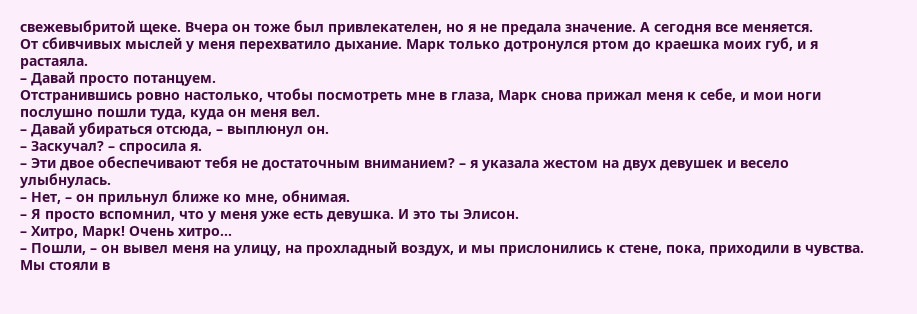свежевыбритой щеке. Вчера он тоже был привлекателен, но я не предала значение. А сегодня все меняется.
От сбивчивых мыслей у меня перехватило дыхание. Марк только дотронулся ртом до краешка моих губ, и я растаяла.
– Давай просто потанцуем.
Отстранившись ровно настолько, чтобы посмотреть мне в глаза, Марк снова прижал меня к себе, и мои ноги послушно пошли туда, куда он меня вел.
– Давай убираться отсюда, – выплюнул он.
– Заскучал? – спросила я.
– Эти двое обеспечивают тебя не достаточным вниманием? – я указала жестом на двух девушек и весело улыбнулась.
– Нет, – он прильнул ближе ко мне, обнимая.
– Я просто вспомнил, что у меня уже есть девушка. И это ты Элисон.
– Хитро, Марк! Очень хитро...
– Пошли, – он вывел меня на улицу, на прохладный воздух, и мы прислонились к стене, пока, приходили в чувства.
Мы стояли в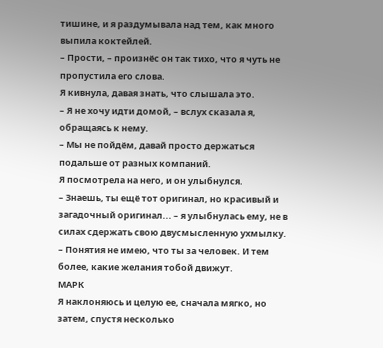тишине, и я раздумывала над тем, как много выпила коктейлей.
– Прости, – произнёс он так тихо, что я чуть не пропустила его слова.
Я кивнула, давая знать, что слышала это.
– Я не хочу идти домой, – вслух сказала я, обращаясь к нему.
– Мы не пойдём, давай просто держаться подальше от разных компаний.
Я посмотрела на него, и он улыбнулся.
– Знаешь, ты ещё тот оригинал, но красивый и загадочный оригинал... – я улыбнулась ему, не в силах сдержать свою двусмысленную ухмылку. – Понятия не имею, что ты за человек. И тем более, какие желания тобой движут.
МАРК
Я наклоняюсь и целую ее, сначала мягко, но затем, спустя несколько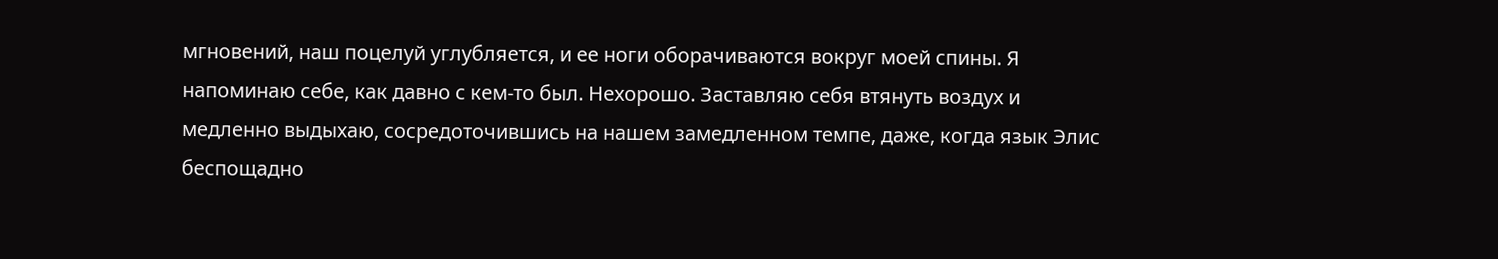мгновений, наш поцелуй углубляется, и ее ноги оборачиваются вокруг моей спины. Я напоминаю себе, как давно с кем-то был. Нехорошо. Заставляю себя втянуть воздух и медленно выдыхаю, сосредоточившись на нашем замедленном темпе, даже, когда язык Элис беспощадно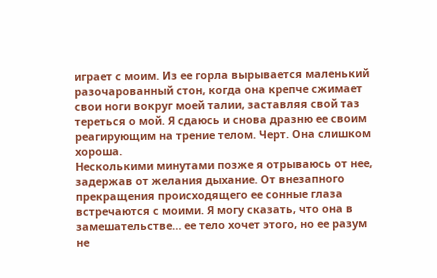играет с моим. Из ее горла вырывается маленький разочарованный стон, когда она крепче сжимает свои ноги вокруг моей талии, заставляя свой таз тереться о мой. Я сдаюсь и снова дразню ее своим реагирующим на трение телом. Черт. Она слишком хороша.
Несколькими минутами позже я отрываюсь от нее, задержав от желания дыхание. От внезапного прекращения происходящего ее сонные глаза встречаются с моими. Я могу сказать, что она в замешательстве… ее тело хочет этого, но ее разум не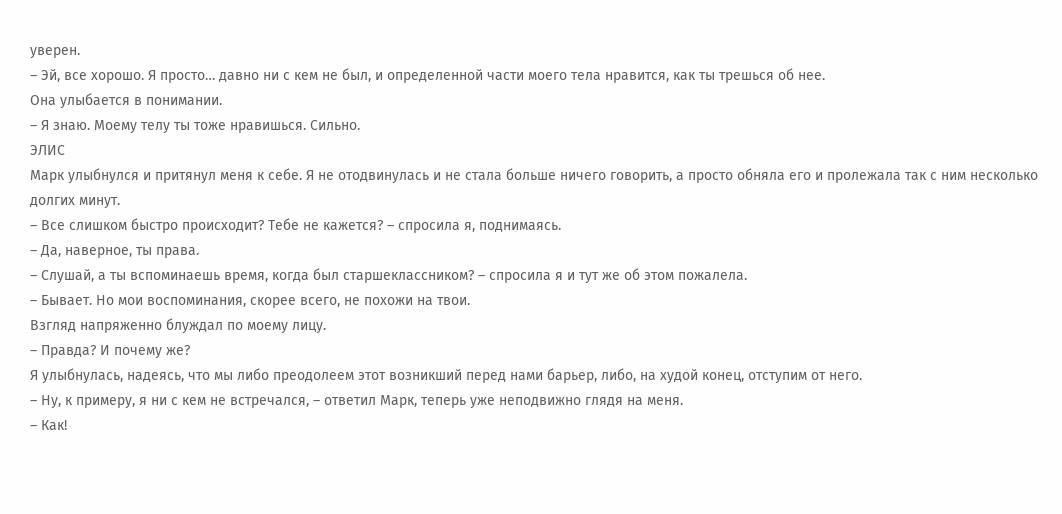уверен.
– Эй, все хорошо. Я просто… давно ни с кем не был, и определенной части моего тела нравится, как ты трешься об нее.
Она улыбается в понимании.
– Я знаю. Моему телу ты тоже нравишься. Сильно.
ЭЛИС
Марк улыбнулся и притянул меня к себе. Я не отодвинулась и не стала больше ничего говорить, а просто обняла его и пролежала так с ним несколько долгих минут.
– Все слишком быстро происходит? Тебе не кажется? – спросила я, поднимаясь.
– Да, наверное, ты права.
– Слушай, а ты вспоминаешь время, когда был старшеклассником? – спросила я и тут же об этом пожалела.
– Бывает. Но мои воспоминания, скорее всего, не похожи на твои.
Взгляд напряженно блуждал по моему лицу.
– Правда? И почему же?
Я улыбнулась, надеясь, что мы либо преодолеем этот возникший перед нами барьер, либо, на худой конец, отступим от него.
– Ну, к примеру, я ни с кем не встречался, – ответил Марк, теперь уже неподвижно глядя на меня.
– Как!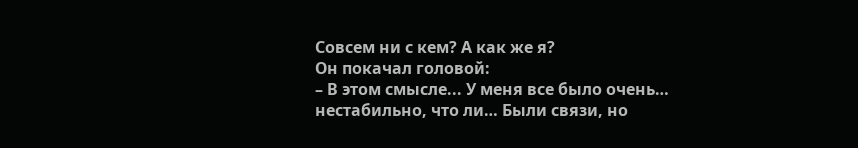Совсем ни с кем? А как же я?
Он покачал головой:
– В этом смысле... У меня все было очень… нестабильно, что ли… Были связи, но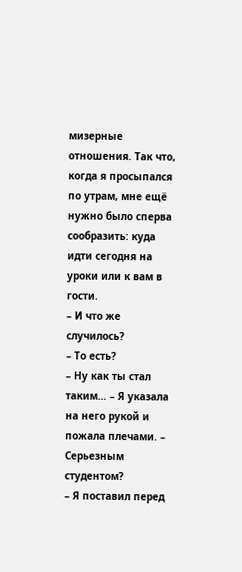мизерные отношения. Так что, когда я просыпался по утрам, мне ещё нужно было сперва сообразить: куда идти сегодня на уроки или к вам в гости.
– И что же случилось?
– То есть?
– Ну как ты стал таким… – Я указала на него рукой и пожала плечами. – Серьезным студентом?
– Я поставил перед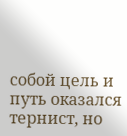собой цель и путь оказался тернист, но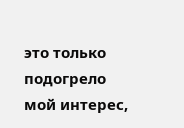это только подогрело мой интерес,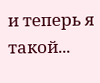и теперь я такой...